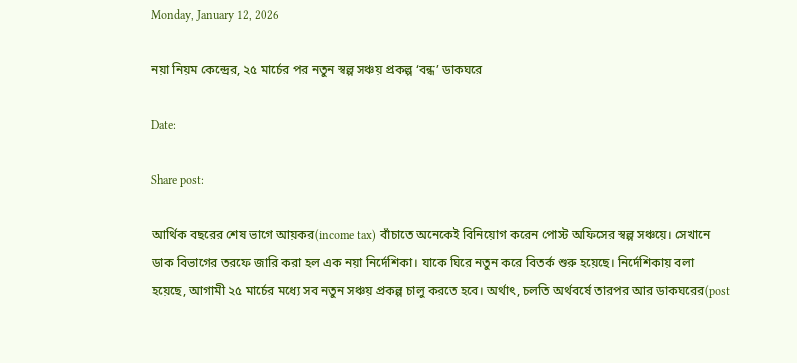Monday, January 12, 2026

নয়া নিয়ম কেন্দ্রের, ২৫ মার্চের পর নতুন স্বল্প সঞ্চয় প্রকল্প ‘বন্ধ’ ডাকঘরে

Date:

Share post:

আর্থিক বছরের শেষ ভাগে আয়কর(income tax) বাঁচাতে অনেকেই বিনিয়োগ করেন পোস্ট অফিসের স্বল্প সঞ্চয়ে। সেখানে ডাক বিভাগের তরফে জারি করা হল এক নয়া নির্দেশিকা। যাকে ঘিরে নতুন করে বিতর্ক শুরু হয়েছে। নির্দেশিকায় বলা হয়েছে, আগামী ২৫ মার্চের মধ্যে সব নতুন সঞ্চয় প্রকল্প চালু করতে হবে। অর্থাৎ, চলতি অর্থবর্ষে তারপর আর ডাকঘরের(post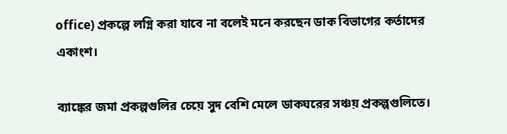office) প্রকল্পে লগ্নি করা যাবে না বলেই মনে করছেন ডাক বিভাগের কর্তাদের একাংশ।

ব্যাঙ্কের জমা প্রকল্পগুলির চেয়ে সুদ বেশি মেলে ডাকঘরের সঞ্চয় প্রকল্পগুলিতে।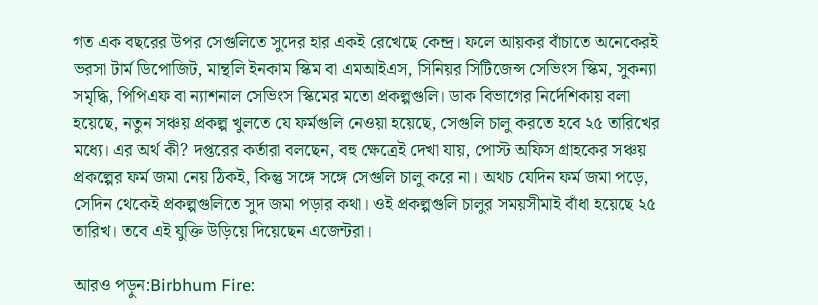গত এক বছরের উপর সেগুলিতে সুদের হার একই রেখেছে কেন্দ্র। ফলে আয়কর বাঁচাতে অনেকেরই ভরসা টার্ম ডিপোজিট, মান্থলি ইনকাম স্কিম বা এমআইএস, সিনিয়র সিটিজেন্স সেভিংস স্কিম, সুকন্যা সমৃদ্ধি, পিপিএফ বা ন্যাশনাল সেভিংস স্কিমের মতো প্রকল্পগুলি। ডাক বিভাগের নির্দেশিকায় বলা হয়েছে, নতুন সঞ্চয় প্রকল্প খুলতে যে ফর্মগুলি নেওয়া হয়েছে, সেগুলি চালু করতে হবে ২৫ তারিখের মধ্যে। এর অর্থ কী? দপ্তরের কর্তারা বলছেন, বহু ক্ষেত্রেই দেখা যায়, পোস্ট অফিস গ্রাহকের সঞ্চয় প্রকল্পের ফর্ম জমা নেয় ঠিকই, কিন্তু সঙ্গে সঙ্গে সেগুলি চালু করে না। অথচ যেদিন ফর্ম জমা পড়ে, সেদিন থেকেই প্রকল্পগুলিতে সুদ জমা পড়ার কথা। ওই প্রকল্পগুলি চালুর সময়সীমাই বাঁধা হয়েছে ২৫ তারিখ। তবে এই যুক্তি উড়িয়ে দিয়েছেন এজেন্টরা।

আরও পড়ুন:Birbhum Fire: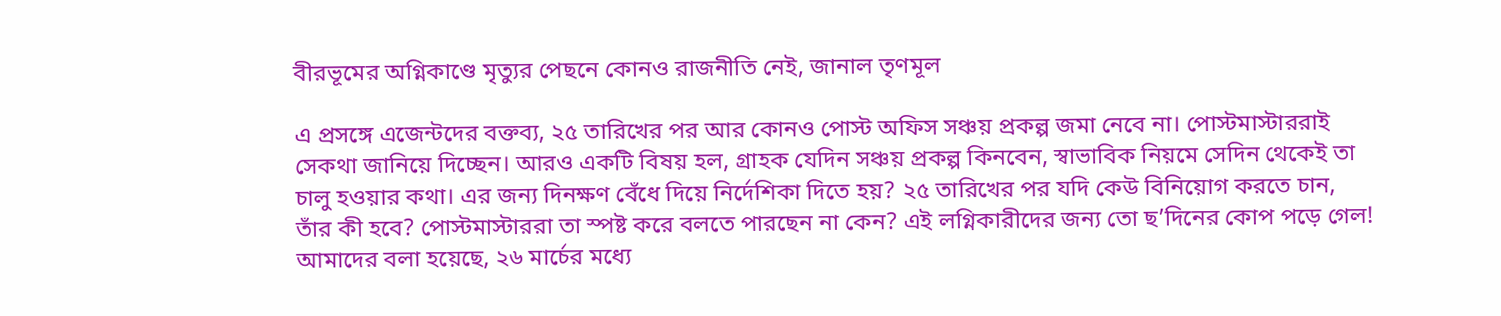বীরভূমের অগ্নিকাণ্ডে মৃত্যুর পেছনে কোনও রাজনীতি নেই, জানাল তৃণমূল

এ প্রসঙ্গে এজেন্টদের বক্তব্য, ২৫ তারিখের পর আর কোনও পোস্ট অফিস সঞ্চয় প্রকল্প জমা নেবে না। পোস্টমাস্টাররাই সেকথা জানিয়ে দিচ্ছেন। আরও একটি বিষয় হল, গ্রাহক যেদিন সঞ্চয় প্রকল্প কিনবেন, স্বাভাবিক নিয়মে সেদিন থেকেই তা চালু হওয়ার কথা। এর জন্য দিনক্ষণ বেঁধে দিয়ে নির্দেশিকা দিতে হয়? ২৫ তারিখের পর যদি কেউ বিনিয়োগ করতে চান, তাঁর কী হবে? পোস্টমাস্টাররা তা স্পষ্ট করে বলতে পারছেন না কেন? এই লগ্নিকারীদের জন্য তো ছ’দিনের কোপ পড়ে গেল! আমাদের বলা হয়েছে, ২৬ মার্চের মধ্যে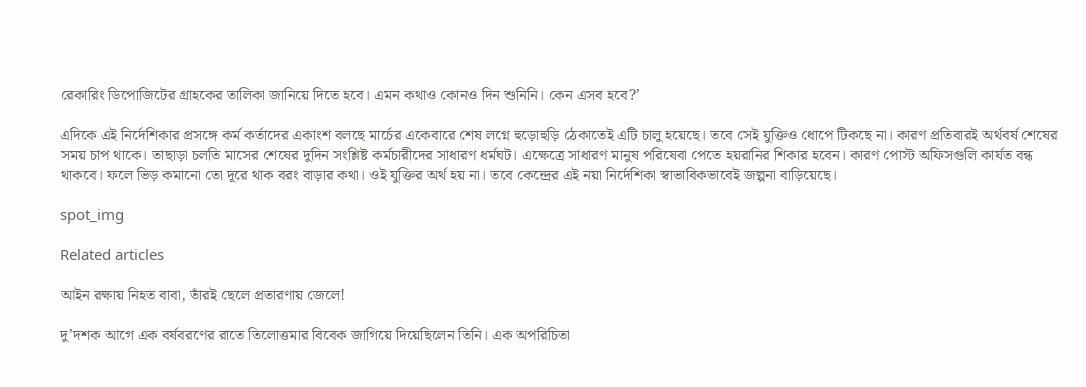রেকারিং ডিপোজিটের গ্রাহকের তালিকা জানিয়ে দিতে হবে। এমন কথাও কোনও দিন শুনিনি। কেন এসব হবে?’

এদিকে এই নির্দেশিকার প্রসঙ্গে কর্ম কর্তাদের একাংশ বলছে মার্চের একেবারে শেষ লগ্নে হুড়োহুড়ি ঠেকাতেই এটি চালু হয়েছে। তবে সেই যুক্তিও ধোপে টিকছে না। কারণ প্রতিবারই অর্থবর্ষ শেষের সময় চাপ থাকে। তাছাড়া চলতি মাসের শেষের দুদিন সংশ্লিষ্ট কর্মচারীদের সাধারণ ধর্মঘট। এক্ষেত্রে সাধারণ মানুষ পরিষেবা পেতে হয়রানির শিকার হবেন। কারণ পোস্ট অফিসগুলি কার্যত বন্ধ থাকবে। ফলে ভিড় কমানো তো দূরে থাক বরং বাড়ার কথা। ওই যুক্তির অর্থ হয় না। তবে কেন্দ্রের এই নয়া নির্দেশিকা স্বাভাবিকভাবেই জল্পনা বাড়িয়েছে।

spot_img

Related articles

আইন রক্ষায় নিহত বাবা, তাঁরই ছেলে প্রতারণায় জেলে!

দু’দশক আগে এক বর্ষবরণের রাতে তিলোত্তমার বিবেক জাগিয়ে দিয়েছিলেন তিনি। এক অপরিচিতা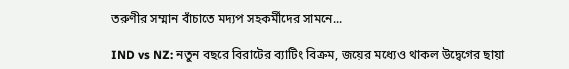তরুণীর সম্মান বাঁচাতে মদ্যপ সহকর্মীদের সামনে...

IND vs NZ: নতুন বছরে বিরাটের ব্যাটিং বিক্রম, জয়ের মধ্যেও থাকল উদ্বেগের ছায়া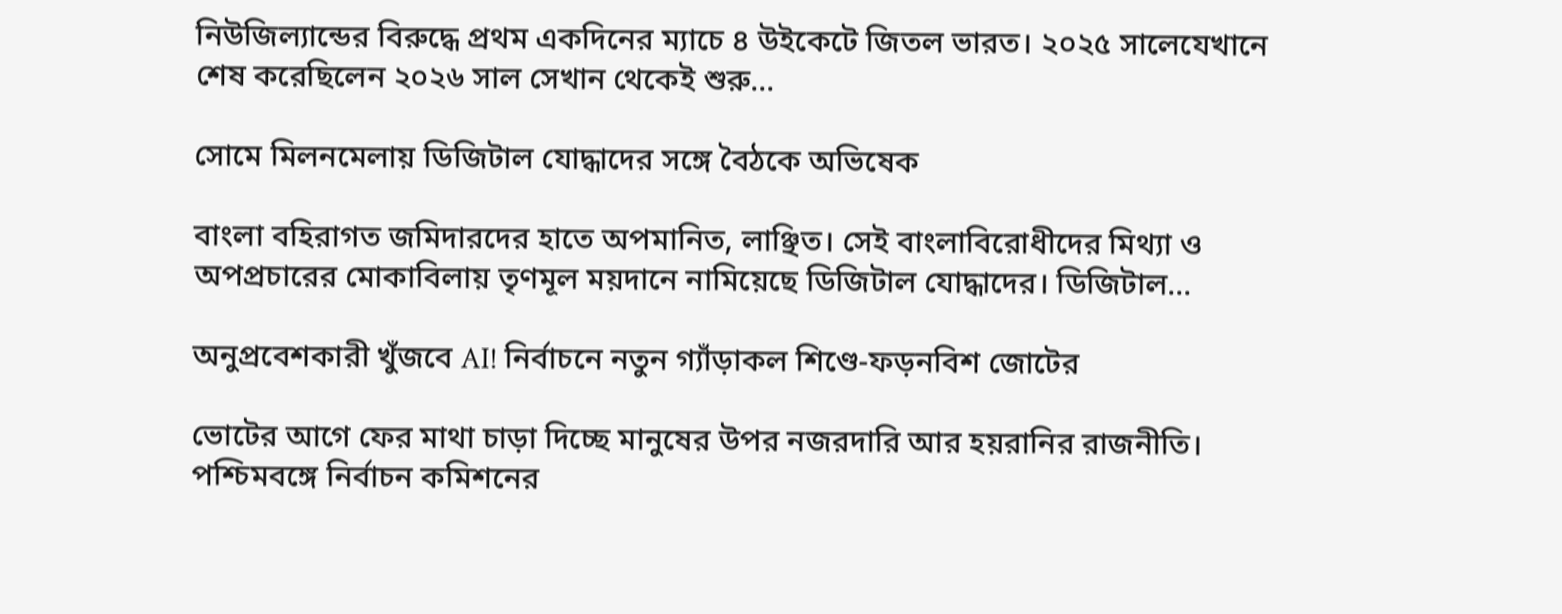নিউজিল্যান্ডের বিরুদ্ধে প্রথম একদিনের ম্যাচে ৪ উইকেটে জিতল ভারত। ২০২৫ সালেযেখানে শেষ করেছিলেন ২০২৬ সাল সেখান থেকেই শুরু...

সোমে মিলনমেলায় ডিজিটাল যোদ্ধাদের সঙ্গে বৈঠকে অভিষেক

বাংলা বহিরাগত জমিদারদের হাতে অপমানিত, লাঞ্ছিত। সেই বাংলাবিরোধীদের মিথ্যা ও অপপ্রচারের মোকাবিলায় তৃণমূল ময়দানে নামিয়েছে ডিজিটাল যোদ্ধাদের। ডিজিটাল...

অনুপ্রবেশকারী খুঁজবে AI! নির্বাচনে নতুন গ্যাঁড়াকল শিণ্ডে-ফড়নবিশ জোটের

ভোটের আগে ফের মাথা চাড়া দিচ্ছে মানুষের উপর নজরদারি আর হয়রানির রাজনীতি। পশ্চিমবঙ্গে নির্বাচন কমিশনের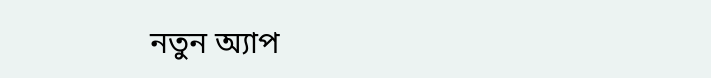নতুন অ্যাপ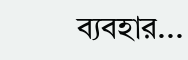ব্যবহার...